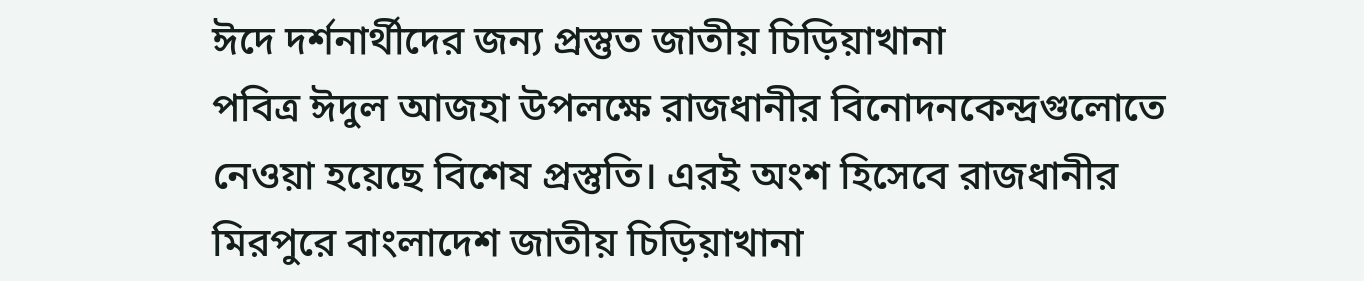ঈদে দর্শনার্থীদের জন্য প্রস্তুত জাতীয় চিড়িয়াখানা
পবিত্র ঈদুল আজহা উপলক্ষে রাজধানীর বিনোদনকেন্দ্রগুলোতে নেওয়া হয়েছে বিশেষ প্রস্তুতি। এরই অংশ হিসেবে রাজধানীর মিরপুরে বাংলাদেশ জাতীয় চিড়িয়াখানা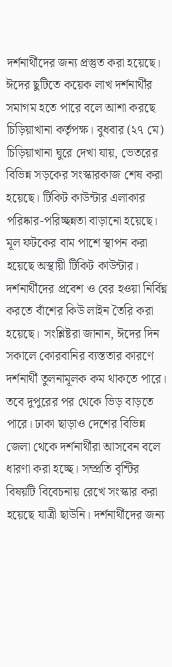দর্শনার্থীদের জন্য প্রস্তুত করা হয়েছে। ঈদের ছুটিতে কয়েক লাখ দর্শনার্থীর সমাগম হতে পারে বলে আশা করছে চিড়িয়াখানা কর্তৃপক্ষ। বুধবার (২৭ মে) চিড়িয়াখানা ঘুরে দেখা যায়, ভেতরের বিভিন্ন সড়কের সংস্কারকাজ শেষ করা হয়েছে। টিকিট কাউন্টার এলাকার পরিষ্কার-পরিচ্ছন্নতা বাড়ানো হয়েছে। মূল ফটকের বাম পাশে স্থাপন করা হয়েছে অস্থায়ী টিকিট কাউন্টার। দর্শনার্থীদের প্রবেশ ও বের হওয়া নির্বিঘ্ন করতে বাঁশের কিউ লাইন তৈরি করা হয়েছে। সংশ্লিষ্টরা জানান, ঈদের দিন সকালে কোরবানির ব্যস্ততার কারণে দর্শনার্থী তুলনামূলক কম থাকতে পারে। তবে দুপুরের পর থেকে ভিড় বাড়তে পারে। ঢাকা ছাড়াও দেশের বিভিন্ন জেলা থেকে দর্শনার্থীরা আসবেন বলে ধারণা করা হচ্ছে। সম্প্রতি বৃশ্টির বিষয়টি বিবেচনায় রেখে সংস্কার করা হয়েছে যাত্রী ছাউনি। দর্শনার্থীদের জন্য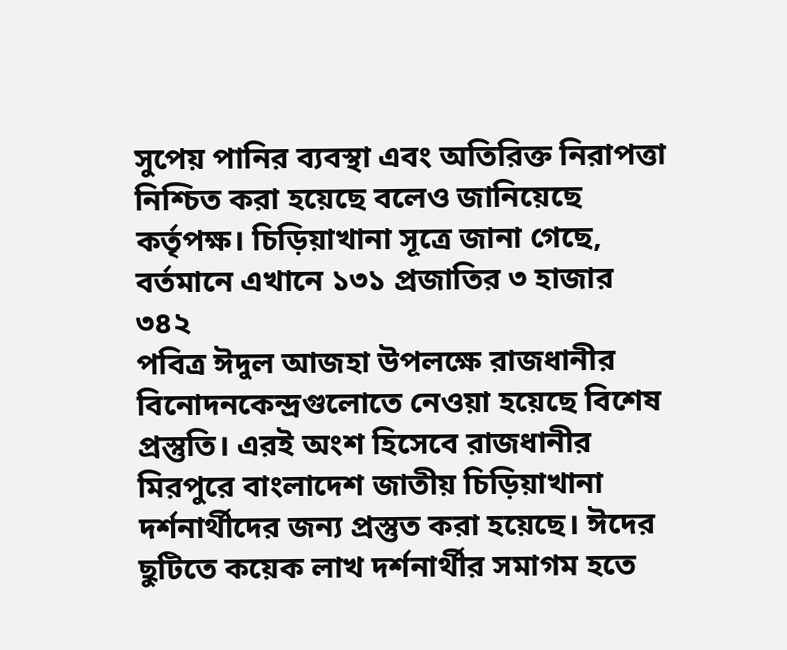সুপেয় পানির ব্যবস্থা এবং অতিরিক্ত নিরাপত্তা নিশ্চিত করা হয়েছে বলেও জানিয়েছে কর্তৃপক্ষ। চিড়িয়াখানা সূত্রে জানা গেছে, বর্তমানে এখানে ১৩১ প্রজাতির ৩ হাজার ৩৪২
পবিত্র ঈদুল আজহা উপলক্ষে রাজধানীর বিনোদনকেন্দ্রগুলোতে নেওয়া হয়েছে বিশেষ প্রস্তুতি। এরই অংশ হিসেবে রাজধানীর মিরপুরে বাংলাদেশ জাতীয় চিড়িয়াখানা দর্শনার্থীদের জন্য প্রস্তুত করা হয়েছে। ঈদের ছুটিতে কয়েক লাখ দর্শনার্থীর সমাগম হতে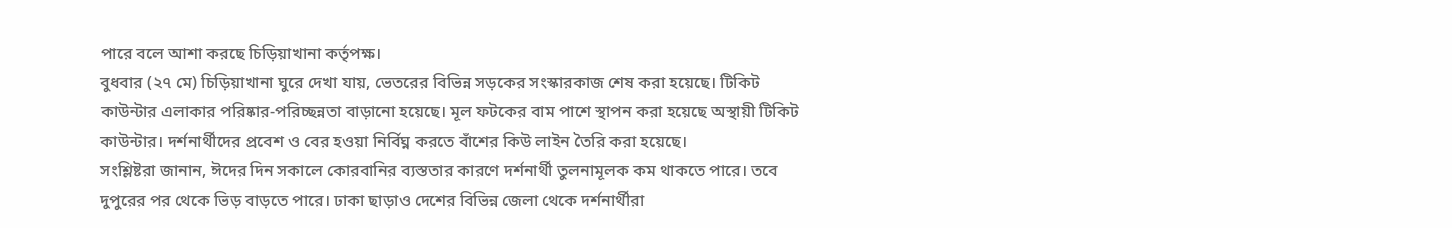পারে বলে আশা করছে চিড়িয়াখানা কর্তৃপক্ষ।
বুধবার (২৭ মে) চিড়িয়াখানা ঘুরে দেখা যায়, ভেতরের বিভিন্ন সড়কের সংস্কারকাজ শেষ করা হয়েছে। টিকিট কাউন্টার এলাকার পরিষ্কার-পরিচ্ছন্নতা বাড়ানো হয়েছে। মূল ফটকের বাম পাশে স্থাপন করা হয়েছে অস্থায়ী টিকিট কাউন্টার। দর্শনার্থীদের প্রবেশ ও বের হওয়া নির্বিঘ্ন করতে বাঁশের কিউ লাইন তৈরি করা হয়েছে।
সংশ্লিষ্টরা জানান, ঈদের দিন সকালে কোরবানির ব্যস্ততার কারণে দর্শনার্থী তুলনামূলক কম থাকতে পারে। তবে দুপুরের পর থেকে ভিড় বাড়তে পারে। ঢাকা ছাড়াও দেশের বিভিন্ন জেলা থেকে দর্শনার্থীরা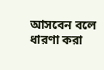আসবেন বলে ধারণা করা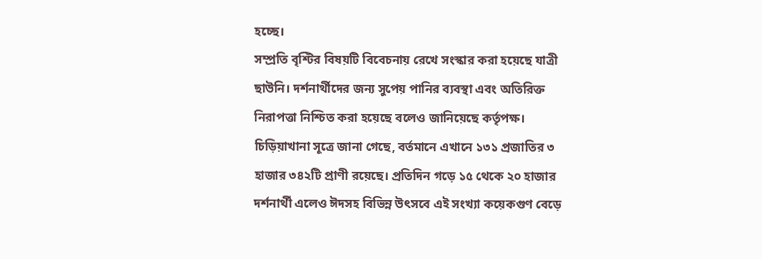হচ্ছে।
সম্প্রতি বৃশ্টির বিষয়টি বিবেচনায় রেখে সংস্কার করা হয়েছে যাত্রী ছাউনি। দর্শনার্থীদের জন্য সুপেয় পানির ব্যবস্থা এবং অতিরিক্ত নিরাপত্তা নিশ্চিত করা হয়েছে বলেও জানিয়েছে কর্তৃপক্ষ।
চিড়িয়াখানা সূত্রে জানা গেছে, বর্তমানে এখানে ১৩১ প্রজাতির ৩ হাজার ৩৪২টি প্রাণী রয়েছে। প্রতিদিন গড়ে ১৫ থেকে ২০ হাজার দর্শনার্থী এলেও ঈদসহ বিভিন্ন উৎসবে এই সংখ্যা কয়েকগুণ বেড়ে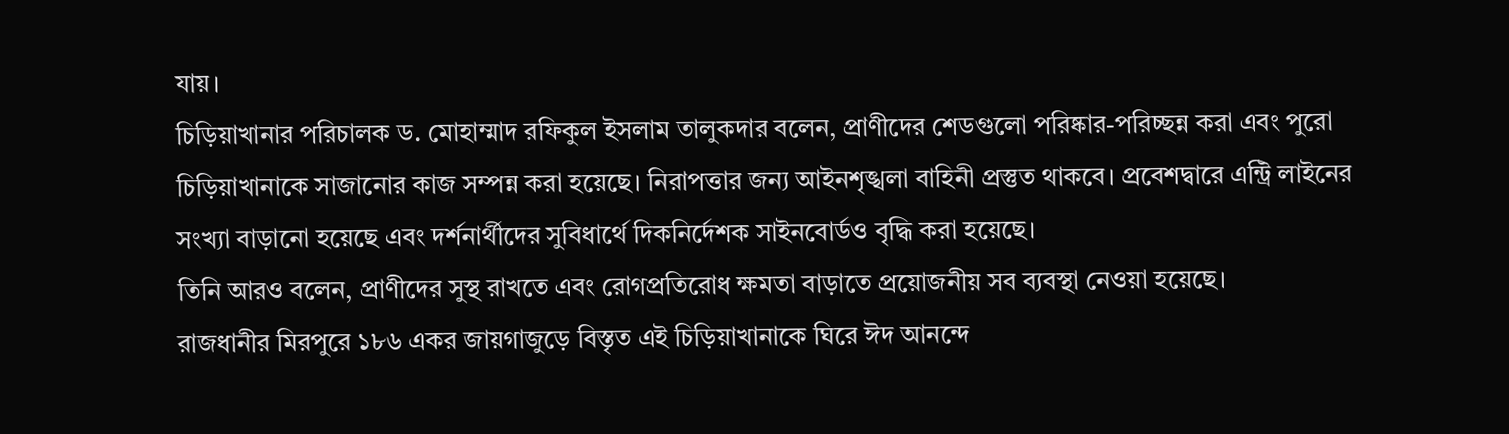যায়।
চিড়িয়াখানার পরিচালক ড. মোহাম্মাদ রফিকুল ইসলাম তালুকদার বলেন, প্রাণীদের শেডগুলো পরিষ্কার-পরিচ্ছন্ন করা এবং পুরো চিড়িয়াখানাকে সাজানোর কাজ সম্পন্ন করা হয়েছে। নিরাপত্তার জন্য আইনশৃঙ্খলা বাহিনী প্রস্তুত থাকবে। প্রবেশদ্বারে এন্ট্রি লাইনের সংখ্যা বাড়ানো হয়েছে এবং দর্শনার্থীদের সুবিধার্থে দিকনির্দেশক সাইনবোর্ডও বৃদ্ধি করা হয়েছে।
তিনি আরও বলেন, প্রাণীদের সুস্থ রাখতে এবং রোগপ্রতিরোধ ক্ষমতা বাড়াতে প্রয়োজনীয় সব ব্যবস্থা নেওয়া হয়েছে।
রাজধানীর মিরপুরে ১৮৬ একর জায়গাজুড়ে বিস্তৃত এই চিড়িয়াখানাকে ঘিরে ঈদ আনন্দে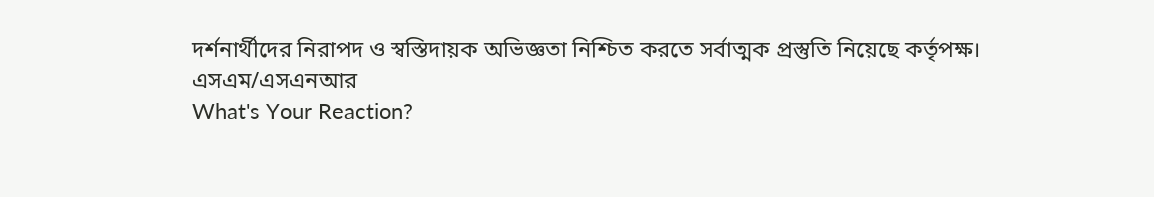দর্শনার্থীদের নিরাপদ ও স্বস্তিদায়ক অভিজ্ঞতা নিশ্চিত করতে সর্বাত্মক প্রস্তুতি নিয়েছে কর্তৃপক্ষ।
এসএম/এসএনআর
What's Your Reaction?